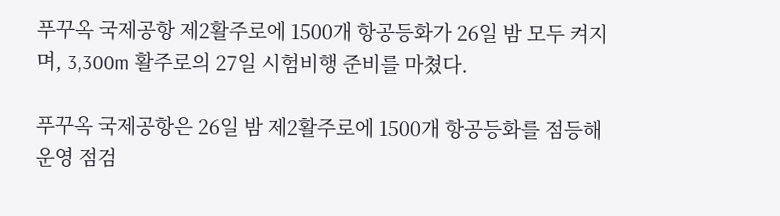푸꾸옥 국제공항 제2활주로에 1500개 항공등화가 26일 밤 모두 켜지며, 3,300m 활주로의 27일 시험비행 준비를 마쳤다.

푸꾸옥 국제공항은 26일 밤 제2활주로에 1500개 항공등화를 점등해 운영 점검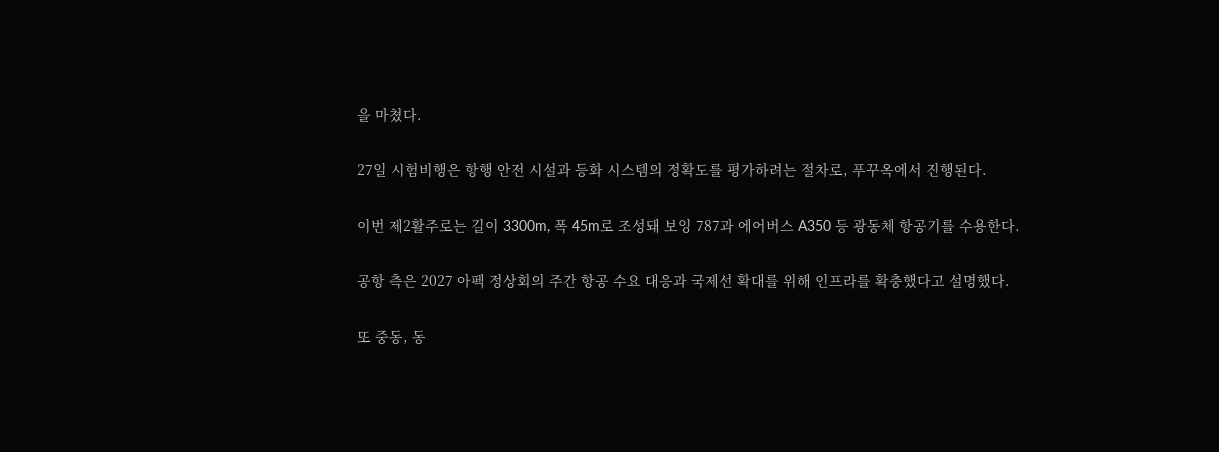을 마쳤다.

27일 시험비행은 항행 안전 시설과 등화 시스템의 정확도를 평가하려는 절차로, 푸꾸옥에서 진행된다.

이번 제2활주로는 길이 3300m, 폭 45m로 조성돼 보잉 787과 에어버스 A350 등 광동체 항공기를 수용한다.

공항 측은 2027 아펙 정상회의 주간 항공 수요 대응과 국제선 확대를 위해 인프라를 확충했다고 설명했다.

또 중동, 동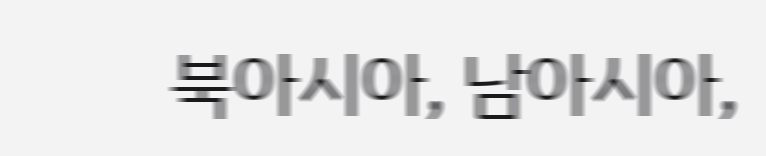북아시아, 남아시아,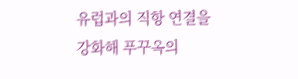유럽과의 직항 연결을 강화해 푸꾸옥의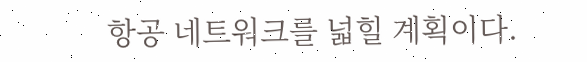항공 네트워크를 넓힐 계획이다.